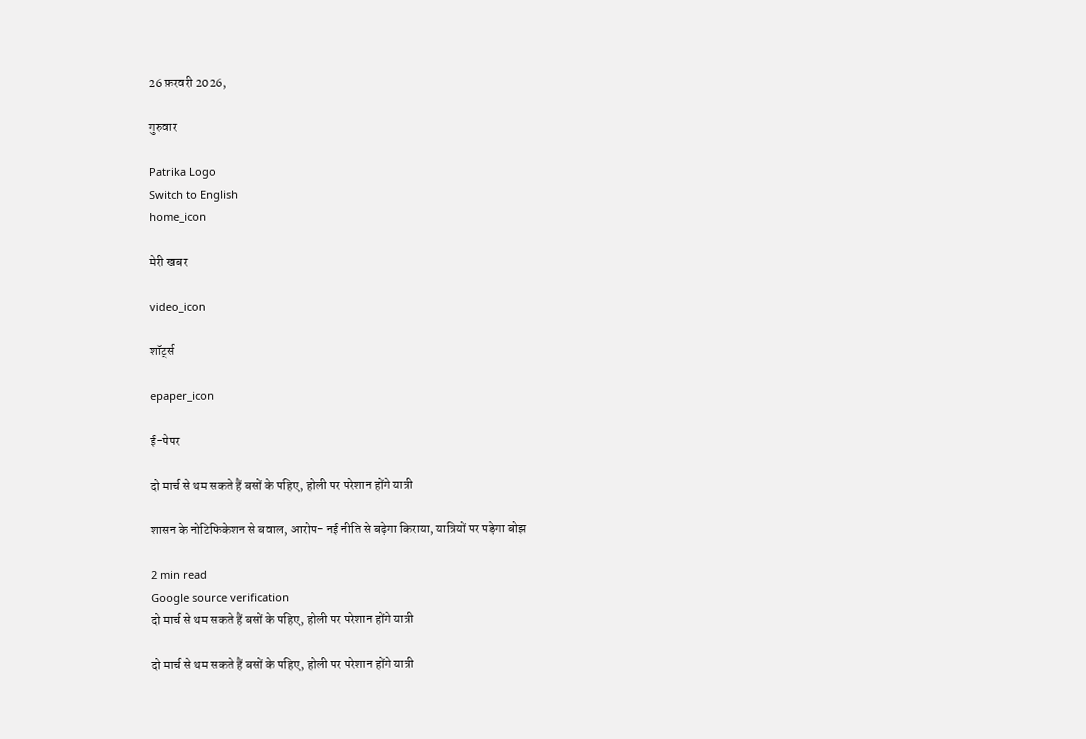26 फ़रवरी 2026,

गुरुवार

Patrika Logo
Switch to English
home_icon

मेरी खबर

video_icon

शॉर्ट्स

epaper_icon

ई-पेपर

दो मार्च से थम सकते हैं बसों के पहिए, होली पर परेशान होंगे यात्री

शासन के नोटिफिकेशन से बवाल, आरोप- नई नीति से बढ़ेगा किराया, यात्रियों पर पड़ेगा बोझ

2 min read
Google source verification
दो मार्च से थम सकते हैं बसों के पहिए, होली पर परेशान होंगे यात्री

दो मार्च से थम सकते हैं बसों के पहिए, होली पर परेशान होंगे यात्री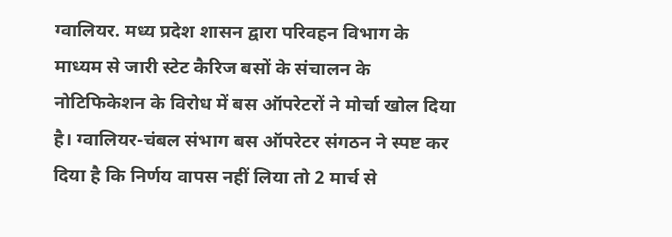ग्वालियर. मध्य प्रदेश शासन द्वारा परिवहन विभाग के माध्यम से जारी स्टेट कैरिज बसों के संचालन के नोटिफिकेशन के विरोध में बस ऑपरेटरों ने मोर्चा खोल दिया है। ग्वालियर-चंबल संभाग बस ऑपरेटर संगठन ने स्पष्ट कर दिया है कि निर्णय वापस नहीं लिया तो 2 मार्च से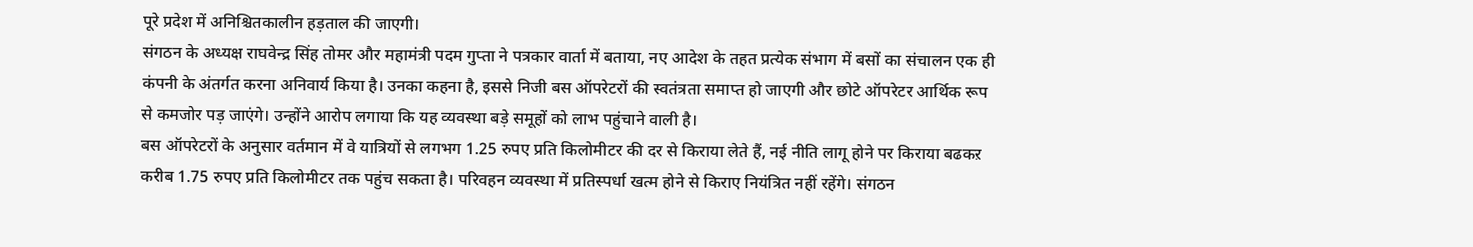पूरे प्रदेश में अनिश्चितकालीन हड़ताल की जाएगी।
संगठन के अध्यक्ष राघवेन्द्र सिंह तोमर और महामंत्री पदम गुप्ता ने पत्रकार वार्ता में बताया, नए आदेश के तहत प्रत्येक संभाग में बसों का संचालन एक ही कंपनी के अंतर्गत करना अनिवार्य किया है। उनका कहना है, इससे निजी बस ऑपरेटरों की स्वतंत्रता समाप्त हो जाएगी और छोटे ऑपरेटर आर्थिक रूप से कमजोर पड़ जाएंगे। उन्होंने आरोप लगाया कि यह व्यवस्था बड़े समूहों को लाभ पहुंचाने वाली है।
बस ऑपरेटरों के अनुसार वर्तमान में वे यात्रियों से लगभग 1.25 रुपए प्रति किलोमीटर की दर से किराया लेते हैं, नई नीति लागू होने पर किराया बढकऱ करीब 1.75 रुपए प्रति किलोमीटर तक पहुंच सकता है। परिवहन व्यवस्था में प्रतिस्पर्धा खत्म होने से किराए नियंत्रित नहीं रहेंगे। संगठन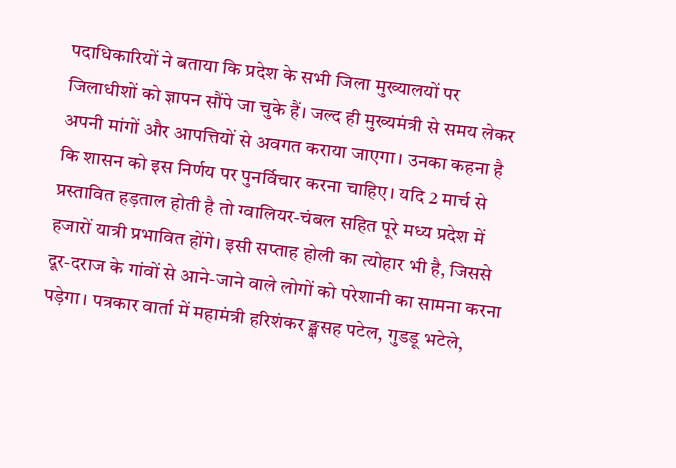पदाधिकारियों ने बताया कि प्रदेश के सभी जिला मुख्यालयों पर जिलाधीशों को ज्ञापन सौंपे जा चुके हैं। जल्द ही मुख्यमंत्री से समय लेकर अपनी मांगों और आपत्तियों से अवगत कराया जाएगा। उनका कहना है कि शासन को इस निर्णय पर पुनर्विचार करना चाहिए। यदि 2 मार्च से प्रस्तावित हड़ताल होती है तो ग्वालियर-चंबल सहित पूरे मध्य प्रदेश में हजारों यात्री प्रभावित होंगे। इसी सप्ताह होली का त्योहार भी है, जिससे दूर-दराज के गांवों से आने-जाने वाले लोगों को परेशानी का सामना करना पड़ेगा। पत्रकार वार्ता में महामंत्री हरिशंकर ङ्क्षसह पटेल, गुडडू भटेले,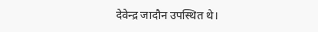देवेन्द्र जादौन उपस्थित थे।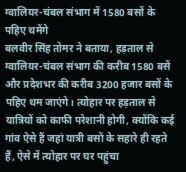ग्वालियर-चंबल संभाग में 1580 बसों के पहिए थमेंगे
बलवीर सिंह तोमर ने बताया, हड़ताल से ग्वालियर-चंबल संभाग की करीब 1580 बसें और प्रदेशभर की करीब 3200 हजार बसों के पहिए थम जाएंगे। त्योहार पर हड़ताल से यात्रियों को काफी परेशानी होगी, क्योंकि कई गांव ऐसे हैं जहां यात्री बसों के सहारे ही रहते हैं, ऐसे में त्योहार पर घर पहुंचा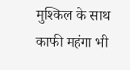मुश्किल के साथ काफी महंगा भी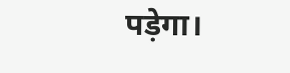पड़ेगा।